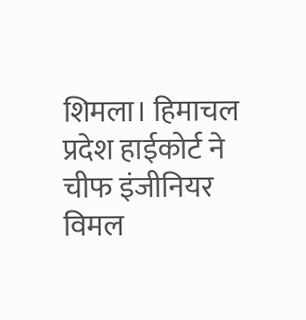शिमला। हिमाचल प्रदेश हाईकोर्ट ने चीफ इंजीनियर विमल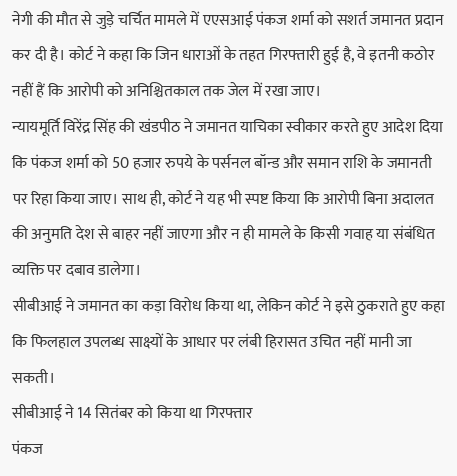नेगी की मौत से जुड़े चर्चित मामले में एएसआई पंकज शर्मा को सशर्त जमानत प्रदान कर दी है। कोर्ट ने कहा कि जिन धाराओं के तहत गिरफ्तारी हुई है, वे इतनी कठोर नहीं हैं कि आरोपी को अनिश्चितकाल तक जेल में रखा जाए।
न्यायमूर्ति विरेंद्र सिंह की खंडपीठ ने जमानत याचिका स्वीकार करते हुए आदेश दिया कि पंकज शर्मा को 50 हजार रुपये के पर्सनल बॉन्ड और समान राशि के जमानती पर रिहा किया जाए। साथ ही, कोर्ट ने यह भी स्पष्ट किया कि आरोपी बिना अदालत की अनुमति देश से बाहर नहीं जाएगा और न ही मामले के किसी गवाह या संबंधित व्यक्ति पर दबाव डालेगा।
सीबीआई ने जमानत का कड़ा विरोध किया था, लेकिन कोर्ट ने इसे ठुकराते हुए कहा कि फिलहाल उपलब्ध साक्ष्यों के आधार पर लंबी हिरासत उचित नहीं मानी जा सकती।
सीबीआई ने 14 सितंबर को किया था गिरफ्तार
पंकज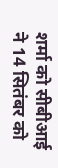शर्मा को सीबीआई ने 14 सितंबर को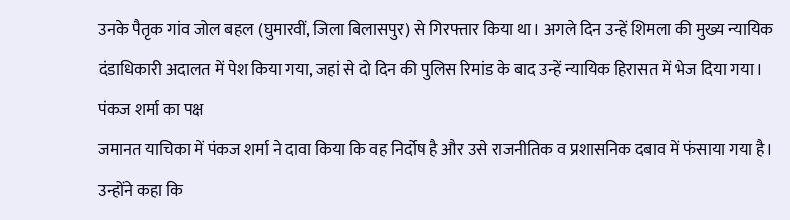उनके पैतृक गांव जोल बहल (घुमारवीं, जिला बिलासपुर) से गिरफ्तार किया था। अगले दिन उन्हें शिमला की मुख्य न्यायिक दंडाधिकारी अदालत में पेश किया गया, जहां से दो दिन की पुलिस रिमांड के बाद उन्हें न्यायिक हिरासत में भेज दिया गया।
पंकज शर्मा का पक्ष
जमानत याचिका में पंकज शर्मा ने दावा किया कि वह निर्दोष है और उसे राजनीतिक व प्रशासनिक दबाव में फंसाया गया है। उन्होंने कहा कि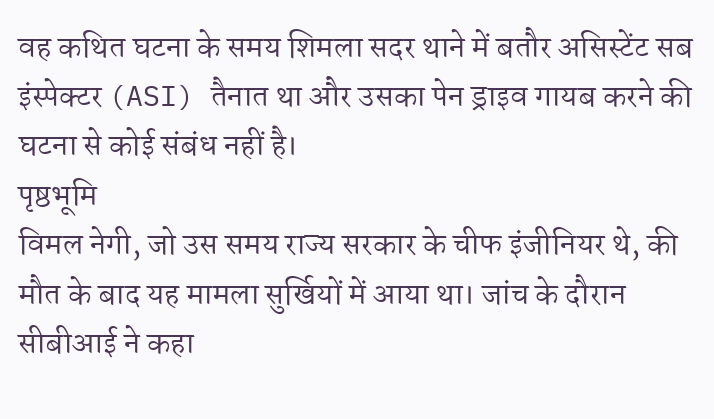वह कथित घटना के समय शिमला सदर थाने में बतौर असिस्टेंट सब इंस्पेक्टर (ASI) तैनात था और उसका पेन ड्राइव गायब करने की घटना से कोई संबंध नहीं है।
पृष्ठभूमि
विमल नेगी, जो उस समय राज्य सरकार के चीफ इंजीनियर थे, की मौत के बाद यह मामला सुर्खियों में आया था। जांच के दौरान सीबीआई ने कहा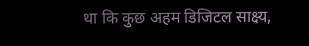था कि कुछ अहम डिजिटल साक्ष्य,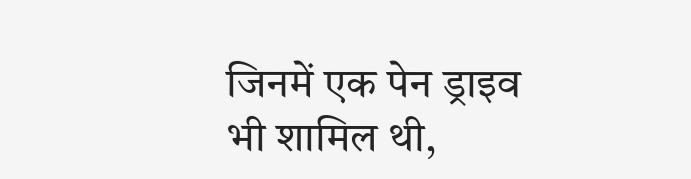जिनमें एक पेन ड्राइव भी शामिल थी,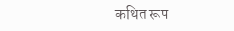कथित रूप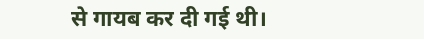से गायब कर दी गई थी।